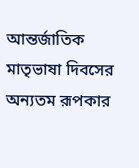আন্তর্জাতিক মাতৃভাষা দিবসের অন্যতম রূপকার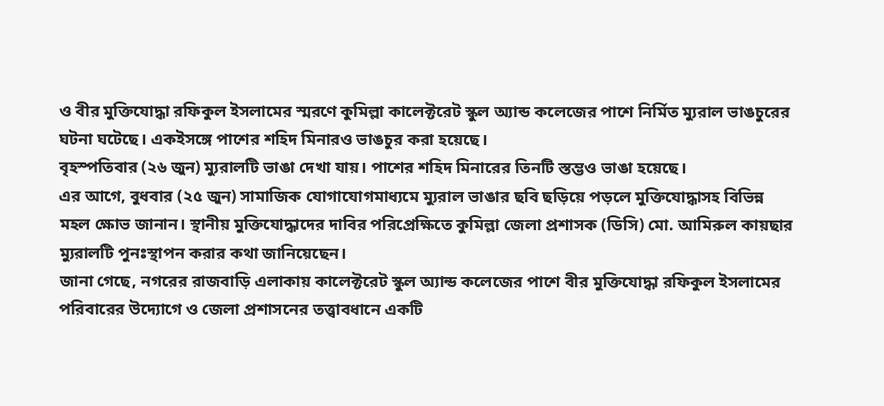ও বীর মুক্তিযোদ্ধা রফিকুল ইসলামের স্মরণে কুমিল্লা কালেক্টরেট স্কুল অ্যান্ড কলেজের পাশে নির্মিত ম্যুরাল ভাঙচুরের ঘটনা ঘটেছে। একইসঙ্গে পাশের শহিদ মিনারও ভাঙচুর করা হয়েছে।
বৃহস্পতিবার (২৬ জুন) ম্যুরালটি ভাঙা দেখা যায়। পাশের শহিদ মিনারের তিনটি স্তম্ভও ভাঙা হয়েছে।
এর আগে, বুধবার (২৫ জুন) সামাজিক যোগাযোগমাধ্যমে ম্যুরাল ভাঙার ছবি ছড়িয়ে পড়লে মুক্তিযোদ্ধাসহ বিভিন্ন মহল ক্ষোভ জানান। স্থানীয় মুক্তিযোদ্ধাদের দাবির পরিপ্রেক্ষিতে কুমিল্লা জেলা প্রশাসক (ডিসি) মো. আমিরুল কায়ছার ম্যুরালটি পুনঃস্থাপন করার কথা জানিয়েছেন।
জানা গেছে, নগরের রাজবাড়ি এলাকায় কালেক্টরেট স্কুল অ্যান্ড কলেজের পাশে বীর মুক্তিযোদ্ধা রফিকুল ইসলামের পরিবারের উদ্যোগে ও জেলা প্রশাসনের তত্ত্বাবধানে একটি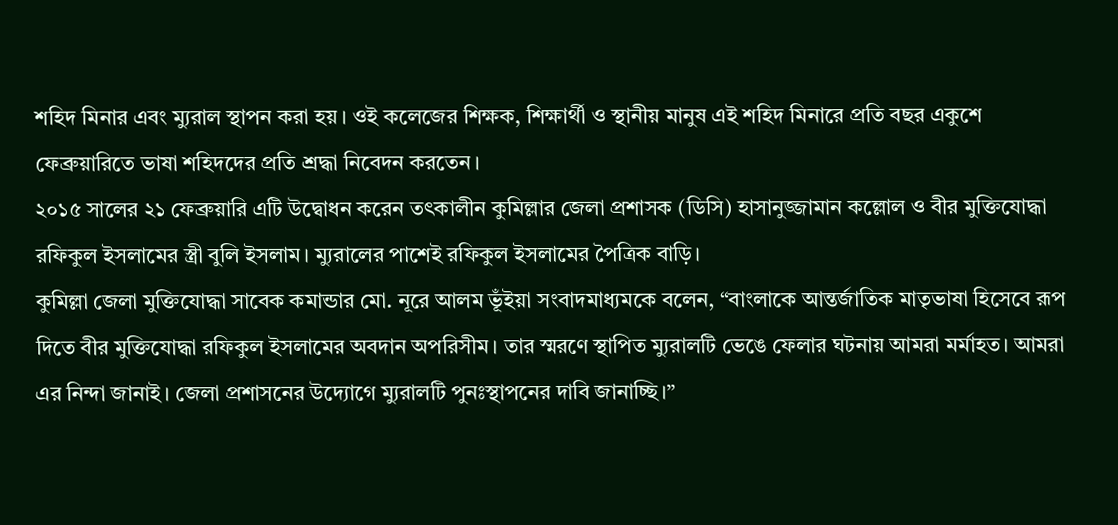শহিদ মিনার এবং ম্যুরাল স্থাপন করা হয়। ওই কলেজের শিক্ষক, শিক্ষার্থী ও স্থানীয় মানুষ এই শহিদ মিনারে প্রতি বছর একুশে ফেব্রুয়ারিতে ভাষা শহিদদের প্রতি শ্রদ্ধা নিবেদন করতেন।
২০১৫ সালের ২১ ফেব্রুয়ারি এটি উদ্বোধন করেন তৎকালীন কুমিল্লার জেলা প্রশাসক (ডিসি) হাসানুজ্জামান কল্লোল ও বীর মুক্তিযোদ্ধা রফিকুল ইসলামের স্ত্রী বুলি ইসলাম। ম্যুরালের পাশেই রফিকুল ইসলামের পৈত্রিক বাড়ি।
কুমিল্লা জেলা মুক্তিযোদ্ধা সাবেক কমান্ডার মো. নূরে আলম ভূঁইয়া সংবাদমাধ্যমকে বলেন, “বাংলাকে আন্তর্জাতিক মাতৃভাষা হিসেবে রূপ দিতে বীর মুক্তিযোদ্ধা রফিকুল ইসলামের অবদান অপরিসীম। তার স্মরণে স্থাপিত ম্যুরালটি ভেঙে ফেলার ঘটনায় আমরা মর্মাহত। আমরা এর নিন্দা জানাই। জেলা প্রশাসনের উদ্যোগে ম্যুরালটি পুনঃস্থাপনের দাবি জানাচ্ছি।”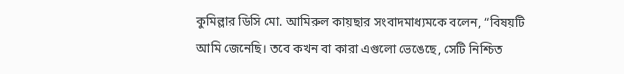কুমিল্লার ডিসি মো. আমিরুল কায়ছার সংবাদমাধ্যমকে বলেন, “বিষয়টি আমি জেনেছি। তবে কখন বা কারা এগুলো ভেঙেছে, সেটি নিশ্চিত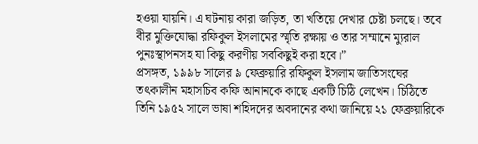হওয়া যায়নি। এ ঘটনায় কারা জড়িত, তা খতিয়ে দেখার চেষ্টা চলছে। তবে বীর মুক্তিযোদ্ধা রফিকুল ইসলামের স্মৃতি রক্ষায় ও তার সম্মানে ম্যুরাল পুনঃস্থাপনসহ যা কিছু করণীয় সবকিছুই করা হবে।”
প্রসঙ্গত, ১৯৯৮ সালের ৯ ফেব্রুয়ারি রফিকুল ইসলাম জাতিসংঘের তৎকালীন মহাসচিব কফি আনানকে কাছে একটি চিঠি লেখেন। চিঠিতে তিনি ১৯৫২ সালে ভাষা শহিদদের অবদানের কথা জানিয়ে ২১ ফেব্রুয়ারিকে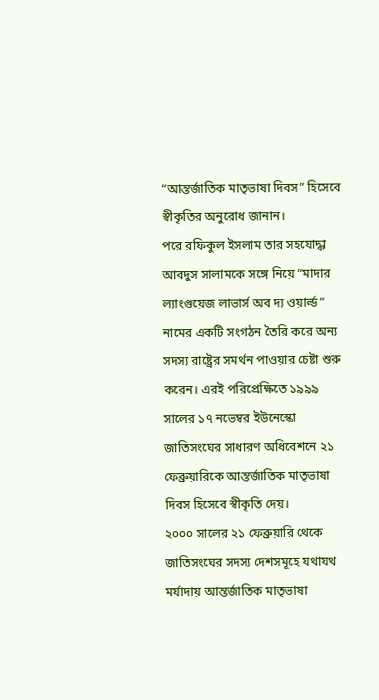“আন্তর্জাতিক মাতৃভাষা দিবস” হিসেবে স্বীকৃতির অনুরোধ জানান।
পরে রফিকুল ইসলাম তার সহযোদ্ধা আবদুস সালামকে সঙ্গে নিয়ে “মাদার ল্যাংগুয়েজ লাভার্স অব দ্য ওয়ার্ল্ড” নামের একটি সংগঠন তৈরি করে অন্য সদস্য রাষ্ট্রের সমর্থন পাওয়ার চেষ্টা শুরু করেন। এরই পরিপ্রেক্ষিতে ১৯৯৯ সালের ১৭ নভেম্বর ইউনেস্কো জাতিসংঘের সাধারণ অধিবেশনে ২১ ফেব্রুয়ারিকে আন্তর্জাতিক মাতৃভাষা দিবস হিসেবে স্বীকৃতি দেয়।
২০০০ সালের ২১ ফেব্রুয়ারি থেকে জাতিসংঘের সদস্য দেশসমূহে যথাযথ মর্যাদায় আন্তর্জাতিক মাতৃভাষা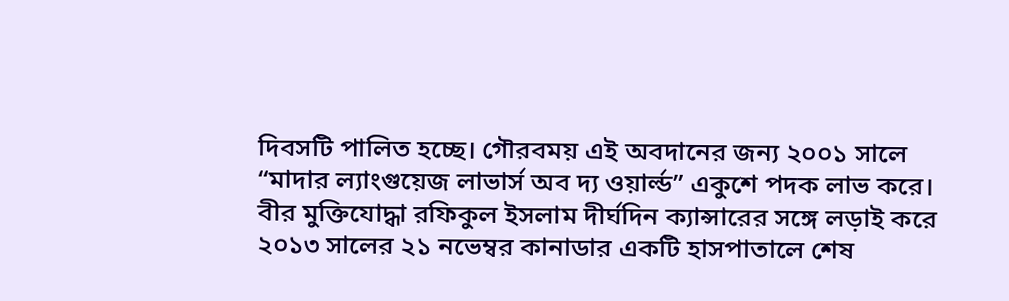দিবসটি পালিত হচ্ছে। গৌরবময় এই অবদানের জন্য ২০০১ সালে “মাদার ল্যাংগুয়েজ লাভার্স অব দ্য ওয়ার্ল্ড” একুশে পদক লাভ করে।
বীর মুক্তিযোদ্ধা রফিকুল ইসলাম দীর্ঘদিন ক্যান্সারের সঙ্গে লড়াই করে ২০১৩ সালের ২১ নভেম্বর কানাডার একটি হাসপাতালে শেষ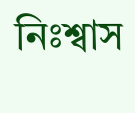নিঃশ্বাস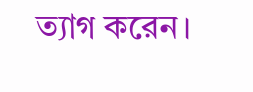ত্যাগ করেন।